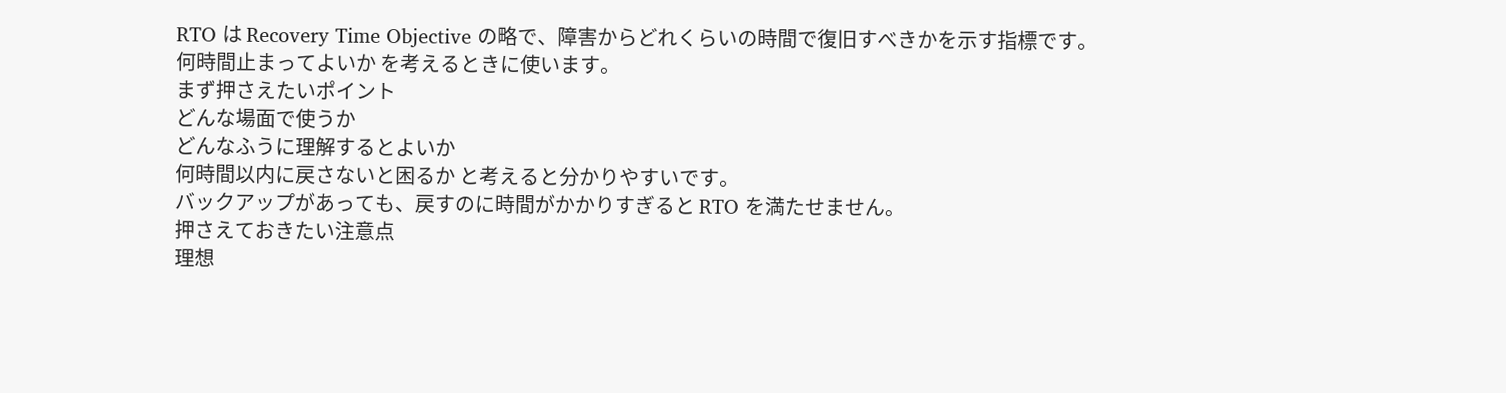RTO は Recovery Time Objective の略で、障害からどれくらいの時間で復旧すべきかを示す指標です。
何時間止まってよいか を考えるときに使います。
まず押さえたいポイント
どんな場面で使うか
どんなふうに理解するとよいか
何時間以内に戻さないと困るか と考えると分かりやすいです。
バックアップがあっても、戻すのに時間がかかりすぎると RTO を満たせません。
押さえておきたい注意点
理想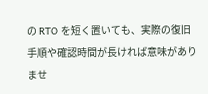の RTO を短く置いても、実際の復旧手順や確認時間が長ければ意味がありませ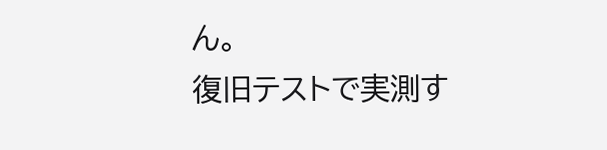ん。
復旧テストで実測す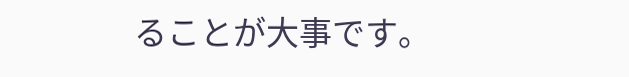ることが大事です。